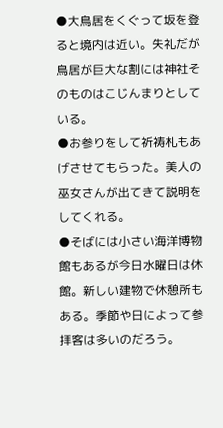●大鳥居をくぐって坂を登ると境内は近い。失礼だが鳥居が巨大な割には神社そのものはこじんまりとしている。
●お参りをして祈祷札もあげさせてもらった。美人の巫女さんが出てきて説明をしてくれる。
●そばには小さい海洋博物館もあるが今日水曜日は休館。新しい建物で休憩所もある。季節や日によって参拝客は多いのだろう。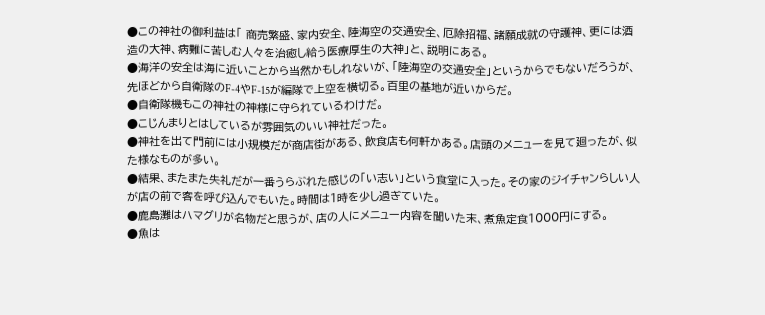●この神社の御利益は「 商売繁盛、家内安全、陸海空の交通安全、厄除招福、諸願成就の守護神、更には酒造の大神、病難に苦しむ人々を治癒し給う医療厚生の大神」と、説明にある。
●海洋の安全は海に近いことから当然かもしれないが、「陸海空の交通安全」というからでもないだろうが、先ほどから自衛隊のF-4やF-15が編隊で上空を横切る。百里の基地が近いからだ。
●自衛隊機もこの神社の神様に守られているわけだ。
●こじんまりとはしているが雰囲気のいい神社だった。
●神社を出て門前には小規模だが商店街がある、飲食店も何軒かある。店頭のメニューを見て廻ったが、似た様なものが多い。
●結果、またまた失礼だが一番うらぶれた感じの「い志い」という食堂に入った。その家のジイチャンらしい人が店の前で客を呼び込んでもいた。時間は1時を少し過ぎていた。
●鹿島灘はハマグリが名物だと思うが、店の人にメニュー内容を聞いた末、煮魚定食1000円にする。
●魚は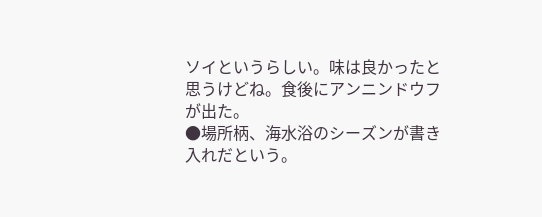ソイというらしい。味は良かったと思うけどね。食後にアンニンドウフが出た。
●場所柄、海水浴のシーズンが書き入れだという。